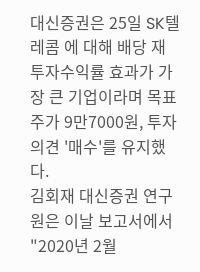대신증권은 25일 SK텔레콤 에 대해 배당 재투자수익률 효과가 가장 큰 기업이라며 목표주가 9만7000원, 투자의견 '매수'를 유지했다.
김회재 대신증권 연구원은 이날 보고서에서 "2020년 2월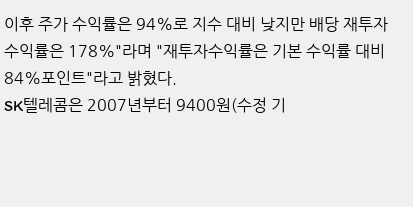이후 주가 수익률은 94%로 지수 대비 낮지만 배당 재투자 수익률은 178%"라며 "재투자수익률은 기본 수익률 대비 84%포인트"라고 밝혔다.
SK텔레콤은 2007년부터 9400원(수정 기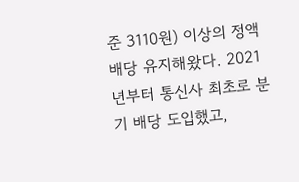준 3110원) 이상의 정액 배당 유지해왔다. 2021년부터 통신사 최초로 분기 배당 도입했고,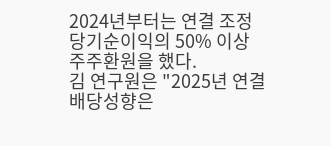2024년부터는 연결 조정 당기순이익의 50% 이상 주주환원을 했다.
김 연구원은 "2025년 연결 배당성향은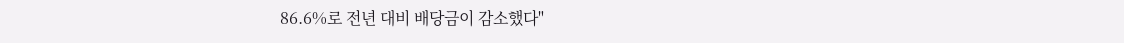86.6%로 전년 대비 배당금이 감소했다"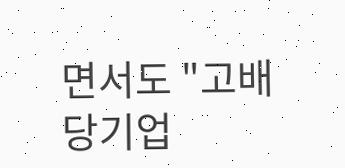면서도 "고배당기업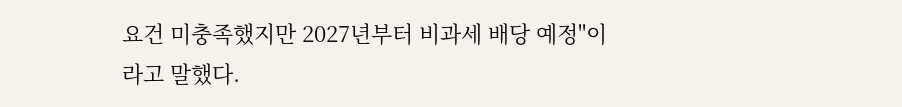요건 미충족했지만 2027년부터 비과세 배당 예정"이라고 말했다.